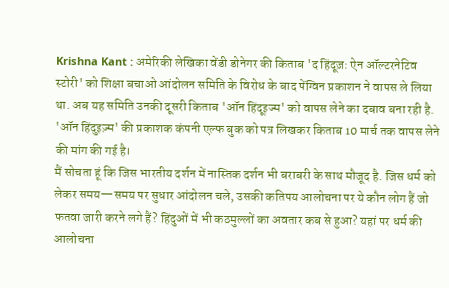Krishna Kant : अमेरिकी लेखिका वेंडी डोनेगर की किताब 'द हिंदूज़: ऐन ऑल्टरनेटिव स्टोरी' को शिक्षा बचाओ आंदोलन समिति के विरोध के बाद पेंग्विन प्रकाशन ने वापस ले लिया था. अब यह समिति उनकी दूसरी किताब 'ऑन हिंदूइज्म' को वापस लेने का दबाव बना रही है. 'ऑन हिंदुइज़्म' की प्रकाशक कंपनी एल्फ बुक को पत्र लिखकर किताब 10 मार्च तक वापस लेने की मांग की गई है।
मैं सोचता हूं कि जिस भारतीय दर्शन में नास्तिक दर्शन भी बराबरी के साथ मौजूद है. जिस धर्म को लेकर समय—समय पर सुधार आंदोलन चले, उसकी कतिपय आलोचना पर ये कौन लोग हैं जो फतवा जारी करने लगे हैं? हिंदुओं में भी कठमुल्लों का अवतार कब से हुआ? यहां पर धर्म की आलोचना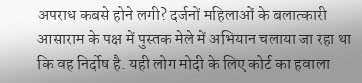अपराध कबसे होने लगी? दर्जनों महिलाओं के बलात्कारी आसाराम के पक्ष में पुस्तक मेले में अभियान चलाया जा रहा था कि वह निर्दोष है. यही लोग मोदी के लिए कोर्ट का हवाला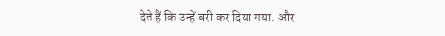देते हैं कि उन्हें बरी कर दिया गया. और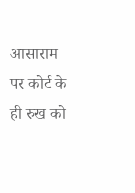आसाराम पर कोर्ट के ही रुख को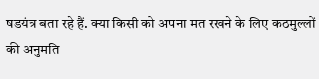षडयंत्र बता रहे हैं. क्या किसी को अपना मत रखने के लिए कठमुल्लों की अनुमति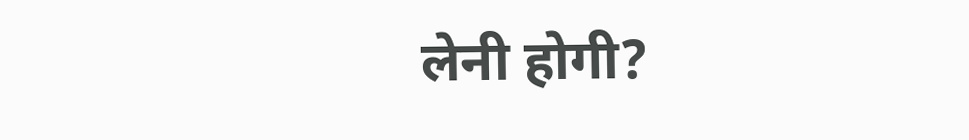लेनी होगी?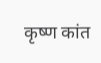कृष्ण कांत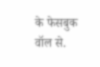के फेसबुक वॉल से.